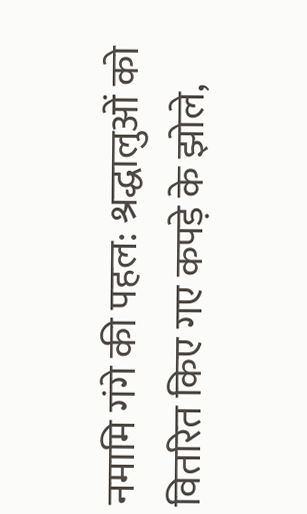नमामि गंगे की पहल: श्रद्धालुओं को वितरित किए गए कपड़े के झोले,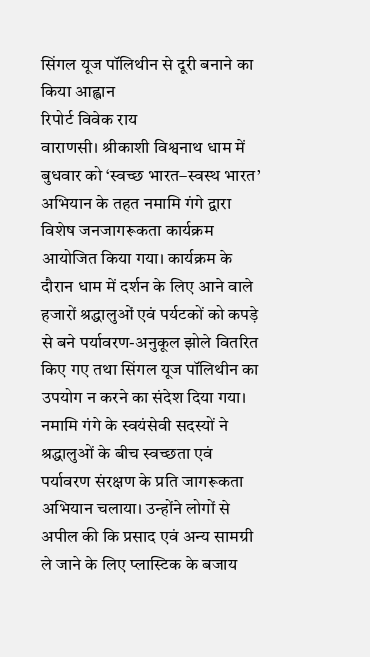सिंगल यूज पॉलिथीन से दूरी बनाने का किया आह्वान
रिपोर्ट विवेक राय
वाराणसी। श्रीकाशी विश्वनाथ धाम में बुधवार को ‘स्वच्छ भारत–स्वस्थ भारत’ अभियान के तहत नमामि गंगे द्वारा विशेष जनजागरूकता कार्यक्रम आयोजित किया गया। कार्यक्रम के दौरान धाम में दर्शन के लिए आने वाले हजारों श्रद्धालुओं एवं पर्यटकों को कपड़े से बने पर्यावरण-अनुकूल झोले वितरित किए गए तथा सिंगल यूज पॉलिथीन का उपयोग न करने का संदेश दिया गया।
नमामि गंगे के स्वयंसेवी सदस्यों ने श्रद्धालुओं के बीच स्वच्छता एवं पर्यावरण संरक्षण के प्रति जागरूकता अभियान चलाया। उन्होंने लोगों से अपील की कि प्रसाद एवं अन्य सामग्री ले जाने के लिए प्लास्टिक के बजाय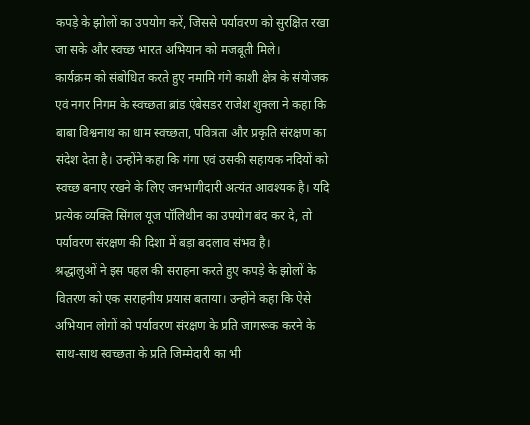कपड़े के झोलों का उपयोग करें, जिससे पर्यावरण को सुरक्षित रखा जा सके और स्वच्छ भारत अभियान को मजबूती मिले।
कार्यक्रम को संबोधित करते हुए नमामि गंगे काशी क्षेत्र के संयोजक एवं नगर निगम के स्वच्छता ब्रांड एंबेसडर राजेश शुक्ला ने कहा कि बाबा विश्वनाथ का धाम स्वच्छता, पवित्रता और प्रकृति संरक्षण का संदेश देता है। उन्होंने कहा कि गंगा एवं उसकी सहायक नदियों को स्वच्छ बनाए रखने के लिए जनभागीदारी अत्यंत आवश्यक है। यदि प्रत्येक व्यक्ति सिंगल यूज पॉलिथीन का उपयोग बंद कर दे, तो पर्यावरण संरक्षण की दिशा में बड़ा बदलाव संभव है।
श्रद्धालुओं ने इस पहल की सराहना करते हुए कपड़े के झोलों के वितरण को एक सराहनीय प्रयास बताया। उन्होंने कहा कि ऐसे अभियान लोगों को पर्यावरण संरक्षण के प्रति जागरूक करने के साथ-साथ स्वच्छता के प्रति जिम्मेदारी का भी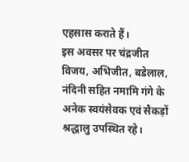एहसास कराते हैं।
इस अवसर पर चंद्रजीत विजय, अभिजीत, बडेलाल, नंदिनी सहित नमामि गंगे के अनेक स्वयंसेवक एवं सैकड़ों श्रद्धालु उपस्थित रहे।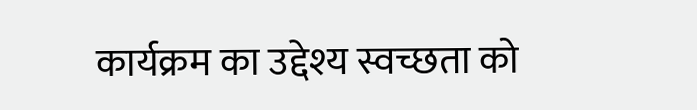कार्यक्रम का उद्देश्य स्वच्छता को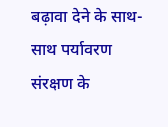बढ़ावा देने के साथ-साथ पर्यावरण संरक्षण के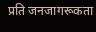प्रति जनजागरूकता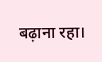बढ़ाना रहा।